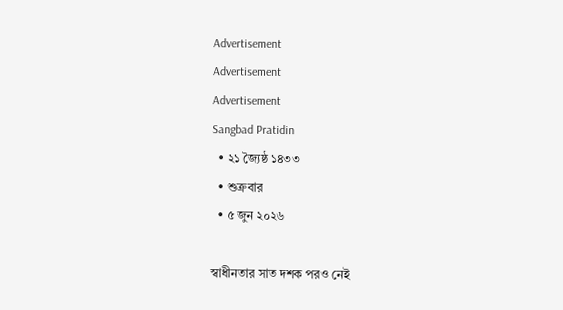Advertisement
Advertisement
Advertisement
Sangbad Pratidin
  • ২১ জ্যৈষ্ঠ ১৪৩৩
  • শুক্রবার
  • ৫ জুন ২০২৬

স্বাধীনতার সাত দশক পরও নেই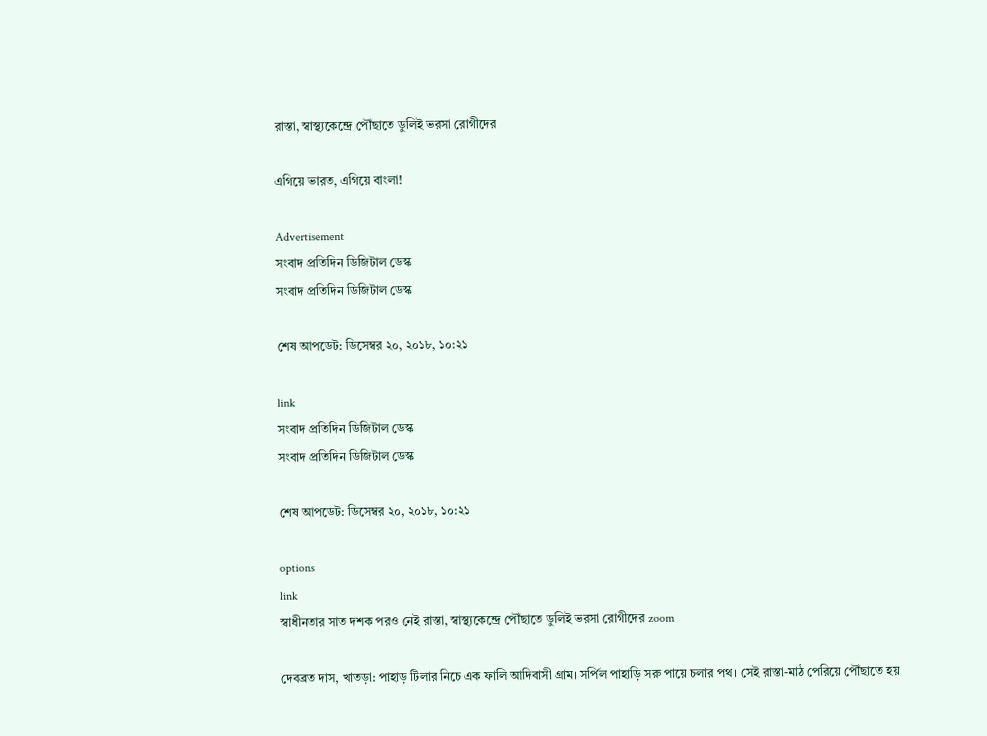রাস্তা, স্বাস্থ্যকেন্দ্রে পৌঁছাতে ডুলিই ভরসা রোগীদের

এগিয়ে ভারত, এগিয়ে বাংলা!

Advertisement
সংবাদ প্রতিদিন ডিজিটাল ডেস্ক
সংবাদ প্রতিদিন ডিজিটাল ডেস্ক

শেষ আপডেট: ডিসেম্বর ২০, ২০১৮, ১০:২১

link
সংবাদ প্রতিদিন ডিজিটাল ডেস্ক
সংবাদ প্রতিদিন ডিজিটাল ডেস্ক

শেষ আপডেট: ডিসেম্বর ২০, ২০১৮, ১০:২১

options
link
স্বাধীনতার সাত দশক পরও নেই রাস্তা, স্বাস্থ্যকেন্দ্রে পৌঁছাতে ডুলিই ভরসা রোগীদের zoom

দেবব্রত দাস, খাতড়া: পাহাড় টিলার নিচে এক ফালি আদিবাসী গ্রাম। সর্পিল পাহাড়ি সরু পায়ে চলার পথ। সেই রাস্তা-মাঠ পেরিয়ে পৌঁছাতে হয়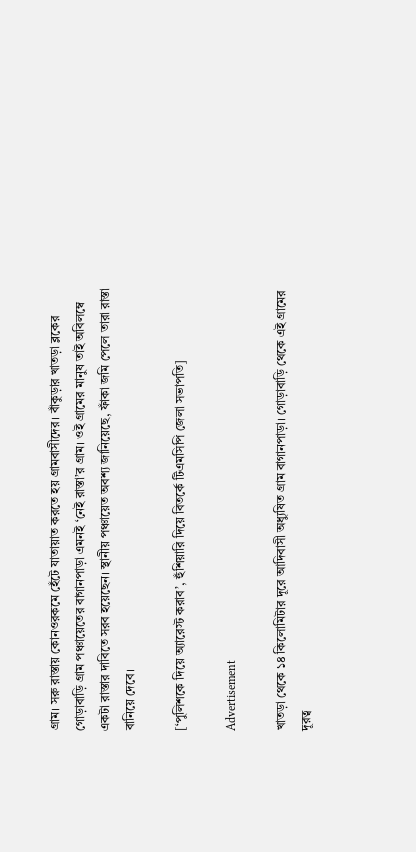গ্রাম। সরু রাস্তায় কোনওরকমে হেঁটে যাতায়াত করতে হয় গ্রামবাসীদের। বাঁকুড়ার খাতড়া ব্লকের গোড়াবাড়ি গ্রাম পঞ্চায়েতের বাগানপাড়া এমনই ‘নেই রাস্তা’র গ্রাম। ওই গ্রামের মানুষ তাই অবিলম্বে একটা রাস্তার দাবিতে সরব হয়েছেন। স্থানীয় পঞ্চায়েত অবশ্য জানিয়েছে, ফাঁকা জমি পেলে তারা রাস্তা বানিয়ে দেবে।

[‘পুলিশকে দিয়ে অ্যারেস্ট করাব’, হুঁশিয়ারি দিয়ে বিতর্কে টিএমসিপি জেলা সভাপতি]

Advertisement

খাতড়া থেকে ১৪ কিলোমিটার দূরে আদিবাসী অধ্যুষিত গ্রাম বাগানপাড়া। গোড়াবাড়ি থেকে এই গ্রামের দূরত্ব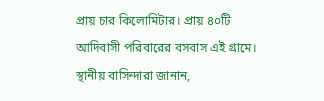প্রায় চার কিলোমিটার। প্রায় ৪০টি আদিবাসী পরিবারের বসবাস এই গ্রামে। স্থানীয় বাসিন্দারা জানান,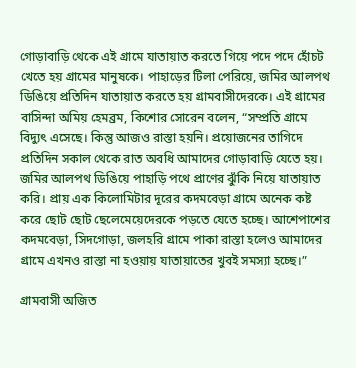গোড়াবাড়ি থেকে এই গ্রামে যাতায়াত করতে গিয়ে পদে পদে হোঁচট খেতে হয় গ্রামের মানুষকে। পাহাড়ের টিলা পেরিয়ে, জমির আলপথ ডিঙিয়ে প্রতিদিন যাতায়াত করতে হয় গ্রামবাসীদেরকে। এই গ্রামের বাসিন্দা অমিয় হেমব্রম, কিশোর সোরেন বলেন, “সম্প্রতি গ্রামে বিদ্যুৎ এসেছে। কিন্তু আজও রাস্তা হয়নি। প্রয়োজনের তাগিদে প্রতিদিন সকাল থেকে রাত অবধি আমাদের গোড়াবাড়ি যেতে হয়। জমির আলপথ ডিঙিয়ে পাহাড়ি পথে প্রাণের ঝুঁকি নিয়ে যাতায়াত করি। প্রায় এক কিলোমিটার দূরের কদমবেড়া গ্রামে অনেক কষ্ট করে ছোট ছোট ছেলেমেয়েদেরকে পড়তে যেতে হচ্ছে। আশেপাশের কদমবেড়া, সিদগোড়া, জলহরি গ্রামে পাকা রাস্তা হলেও আমাদের গ্রামে এখনও রাস্তা না হওয়ায় যাতায়াতের খুবই সমস্যা হচ্ছে।”

গ্রামবাসী অজিত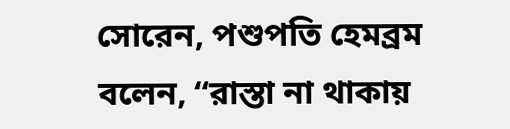সোরেন, পশুপতি হেমব্রম বলেন, “রাস্তা না থাকায়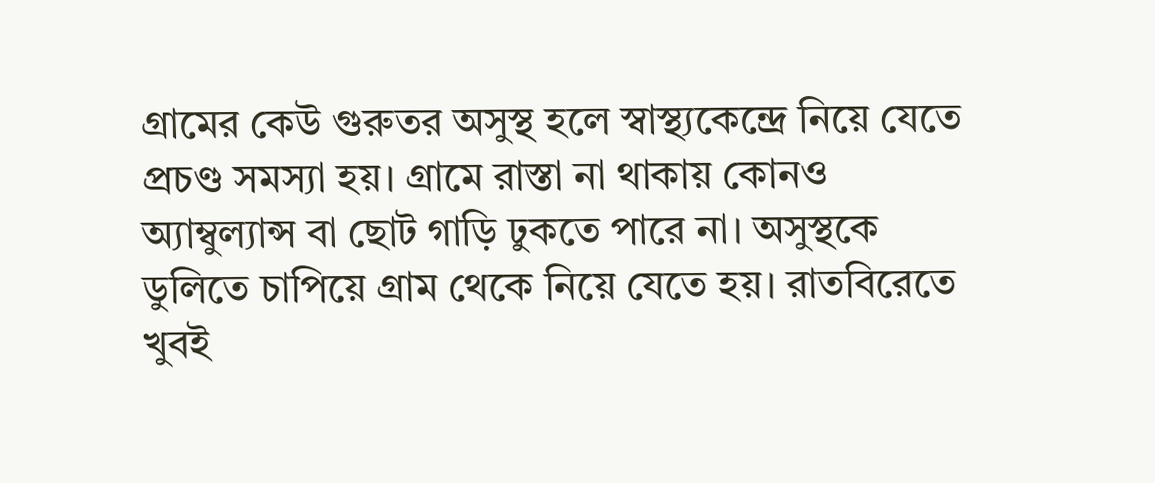গ্রামের কেউ গুরুতর অসুস্থ হলে স্বাস্থ্যকেন্দ্রে নিয়ে যেতে প্রচণ্ড সমস্যা হয়। গ্রামে রাস্তা না থাকায় কোনও অ্যাম্বুল্যান্স বা ছোট গাড়ি ঢুকতে পারে না। অসুস্থকে ডুলিতে চাপিয়ে গ্রাম থেকে নিয়ে যেতে হয়। রাতবিরেতে খুবই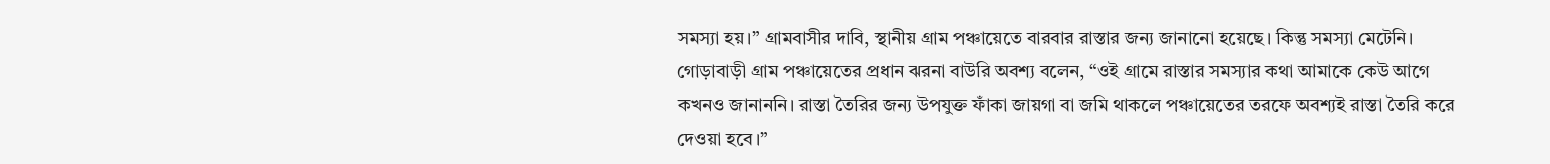সমস্যা হয়।” গ্রামবাসীর দাবি, স্থানীয় গ্রাম পঞ্চায়েতে বারবার রাস্তার জন্য জানানো হয়েছে। কিন্তু সমস্যা মেটেনি। গোড়াবাড়ী গ্রাম পঞ্চায়েতের প্রধান ঝরনা বাউরি অবশ্য বলেন, “ওই গ্রামে রাস্তার সমস্যার কথা আমাকে কেউ আগে কখনও জানাননি। রাস্তা তৈরির জন্য উপযুক্ত ফাঁকা জায়গা বা জমি থাকলে পঞ্চায়েতের তরফে অবশ্যই রাস্তা তৈরি করে দেওয়া হবে।”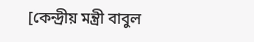[কেন্দ্রীয় মন্ত্রী বাবুল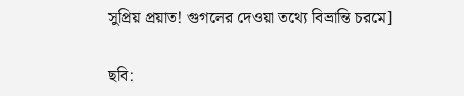সুপ্রিয় প্রয়াত! গুগলের দেওয়া তথ্যে বিভ্রান্তি চরমে]

ছবি: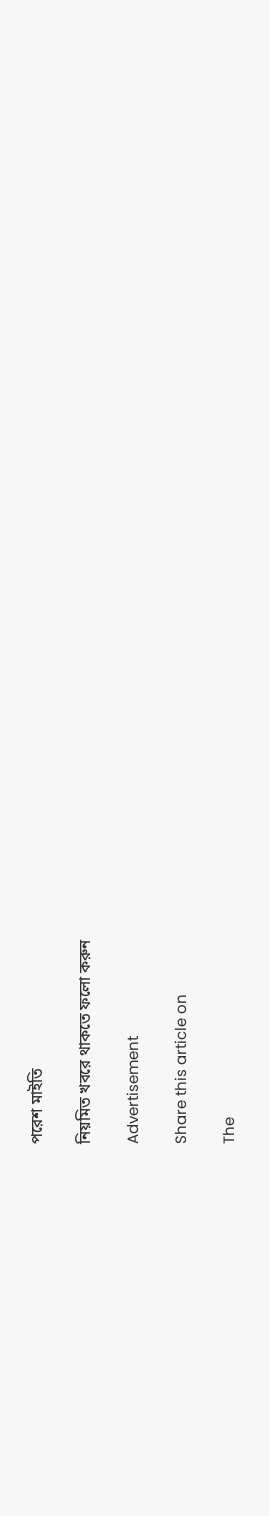পরেশ মাইতি

নিয়মিত খবরে থাকতে ফলো করুন

Advertisement

Share this article on

The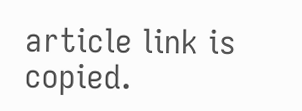article link is copied.